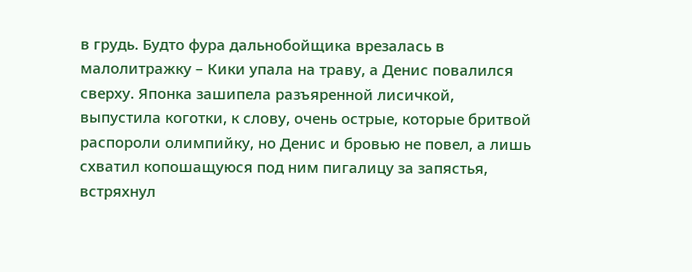в грудь. Будто фура дальнобойщика врезалась в малолитражку – Кики упала на траву, а Денис повалился сверху. Японка зашипела разъяренной лисичкой, выпустила коготки, к слову, очень острые, которые бритвой распороли олимпийку, но Денис и бровью не повел, а лишь схватил копошащуюся под ним пигалицу за запястья, встряхнул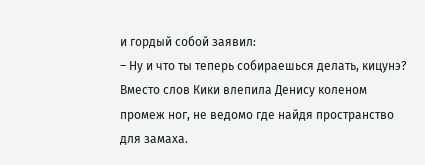и гордый собой заявил:
– Ну и что ты теперь собираешься делать, кицунэ?
Вместо слов Кики влепила Денису коленом промеж ног, не ведомо где найдя пространство для замаха.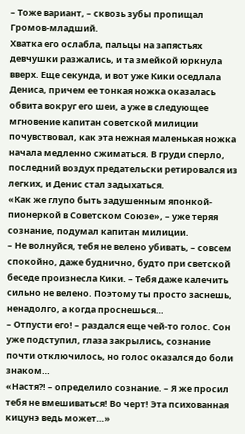– Тоже вариант, – сквозь зубы пропищал Громов-младший.
Хватка его ослабла, пальцы на запястьях девчушки разжались, и та змейкой юркнула вверх. Еще секунда, и вот уже Кики оседлала Дениса, причем ее тонкая ножка оказалась обвита вокруг его шеи, а уже в следующее мгновение капитан советской милиции почувствовал, как эта нежная маленькая ножка начала медленно сжиматься. В груди сперло, последний воздух предательски ретировался из легких, и Денис стал задыхаться.
«Как же глупо быть задушенным японкой-пионеркой в Советском Союзе», – уже теряя сознание, подумал капитан милиции.
– Не волнуйся, тебя не велено убивать, – совсем спокойно, даже буднично, будто при светской беседе произнесла Кики. – Тебя даже калечить сильно не велено. Поэтому ты просто заснешь, ненадолго, а когда проснешься…
– Отпусти его! – раздался еще чей-то голос. Сон уже подступил, глаза закрылись, сознание почти отключилось, но голос оказался до боли знаком…
«Настя?! – определило сознание. – Я же просил тебя не вмешиваться! Во черт! Эта психованная кицунэ ведь может…»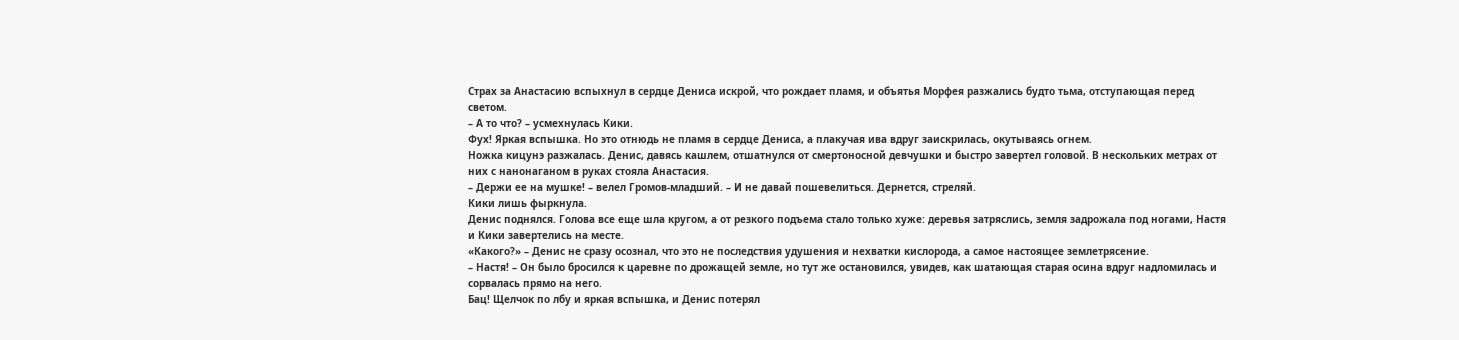Страх за Анастасию вспыхнул в сердце Дениса искрой, что рождает пламя, и объятья Морфея разжались будто тьма, отступающая перед светом.
– А то что? – усмехнулась Кики.
Фух! Яркая вспышка. Но это отнюдь не пламя в сердце Дениса, а плакучая ива вдруг заискрилась, окутываясь огнем.
Ножка кицунэ разжалась. Денис, давясь кашлем, отшатнулся от смертоносной девчушки и быстро завертел головой. В нескольких метрах от них с нанонаганом в руках стояла Анастасия.
– Держи ее на мушке! – велел Громов-младший. – И не давай пошевелиться. Дернется, стреляй.
Кики лишь фыркнула.
Денис поднялся. Голова все еще шла кругом, а от резкого подъема стало только хуже: деревья затряслись, земля задрожала под ногами, Настя и Кики завертелись на месте.
«Какого?» – Денис не сразу осознал, что это не последствия удушения и нехватки кислорода, а самое настоящее землетрясение.
– Настя! – Он было бросился к царевне по дрожащей земле, но тут же остановился, увидев, как шатающая старая осина вдруг надломилась и сорвалась прямо на него.
Бац! Щелчок по лбу и яркая вспышка, и Денис потерял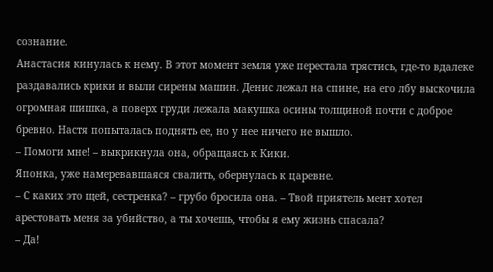сознание.
Анастасия кинулась к нему. В этот момент земля уже перестала трястись, где-то вдалеке раздавались крики и выли сирены машин. Денис лежал на спине, на его лбу выскочила огромная шишка, а поверх груди лежала макушка осины толщиной почти с доброе бревно. Настя попыталась поднять ее, но у нее ничего не вышло.
– Помоги мне! – выкрикнула она, обращаясь к Кики.
Японка, уже намеревавшаяся свалить, обернулась к царевне.
– С каких это щей, сестренка? – грубо бросила она. – Твой приятель мент хотел арестовать меня за убийство, а ты хочешь, чтобы я ему жизнь спасала?
– Да!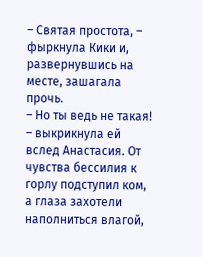– Святая простота, – фыркнула Кики и, развернувшись на месте, зашагала прочь.
– Но ты ведь не такая! – выкрикнула ей вслед Анастасия. От чувства бессилия к горлу подступил ком, а глаза захотели наполниться влагой,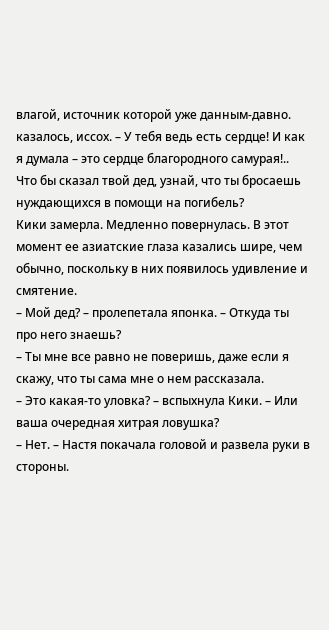влагой, источник которой уже данным-давно. казалось, иссох. – У тебя ведь есть сердце! И как я думала – это сердце благородного самурая!.. Что бы сказал твой дед, узнай, что ты бросаешь нуждающихся в помощи на погибель?
Кики замерла. Медленно повернулась. В этот момент ее азиатские глаза казались шире, чем обычно, поскольку в них появилось удивление и смятение.
– Мой дед? – пролепетала японка. – Откуда ты про него знаешь?
– Ты мне все равно не поверишь, даже если я скажу, что ты сама мне о нем рассказала.
– Это какая-то уловка? – вспыхнула Кики. – Или ваша очередная хитрая ловушка?
– Нет. – Настя покачала головой и развела руки в стороны.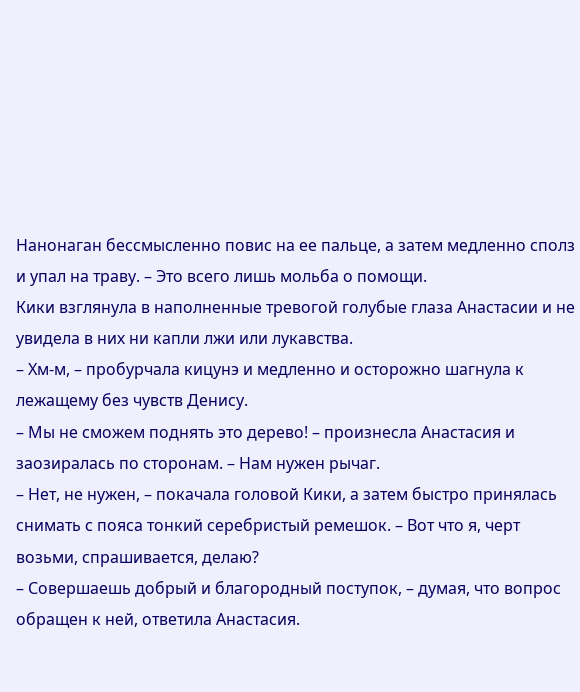Нанонаган бессмысленно повис на ее пальце, а затем медленно сполз и упал на траву. – Это всего лишь мольба о помощи.
Кики взглянула в наполненные тревогой голубые глаза Анастасии и не увидела в них ни капли лжи или лукавства.
– Хм-м, – пробурчала кицунэ и медленно и осторожно шагнула к лежащему без чувств Денису.
– Мы не сможем поднять это дерево! – произнесла Анастасия и заозиралась по сторонам. – Нам нужен рычаг.
– Нет, не нужен, – покачала головой Кики, а затем быстро принялась снимать с пояса тонкий серебристый ремешок. – Вот что я, черт возьми, спрашивается, делаю?
– Совершаешь добрый и благородный поступок, – думая, что вопрос обращен к ней, ответила Анастасия.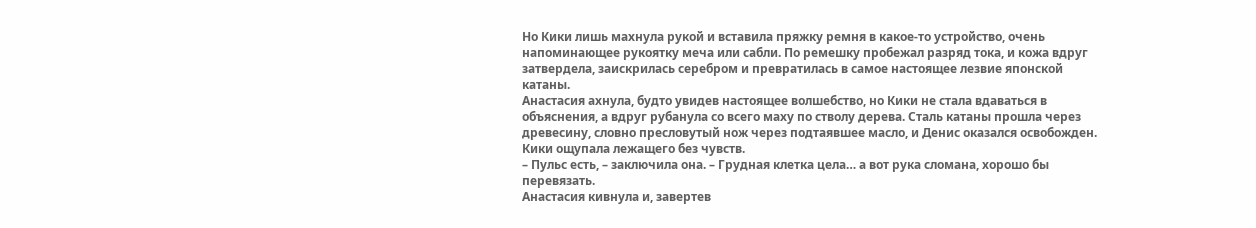Но Кики лишь махнула рукой и вставила пряжку ремня в какое-то устройство, очень напоминающее рукоятку меча или сабли. По ремешку пробежал разряд тока, и кожа вдруг затвердела, заискрилась серебром и превратилась в самое настоящее лезвие японской катаны.
Анастасия ахнула, будто увидев настоящее волшебство, но Кики не стала вдаваться в объяснения, а вдруг рубанула со всего маху по стволу дерева. Сталь катаны прошла через древесину, словно пресловутый нож через подтаявшее масло, и Денис оказался освобожден.
Кики ощупала лежащего без чувств.
– Пульс есть, – заключила она. – Грудная клетка цела… а вот рука сломана, хорошо бы перевязать.
Анастасия кивнула и, завертев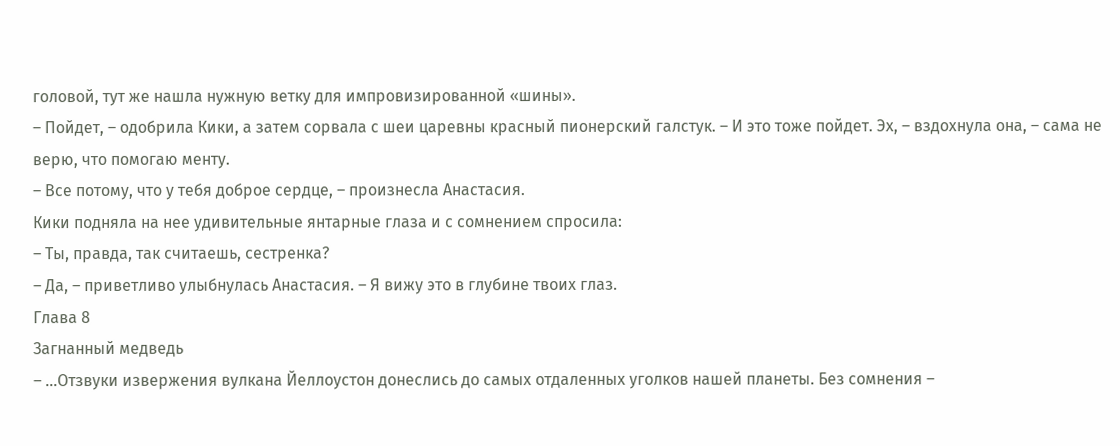головой, тут же нашла нужную ветку для импровизированной «шины».
– Пойдет, – одобрила Кики, а затем сорвала с шеи царевны красный пионерский галстук. – И это тоже пойдет. Эх, – вздохнула она, – сама не верю, что помогаю менту.
– Все потому, что у тебя доброе сердце, – произнесла Анастасия.
Кики подняла на нее удивительные янтарные глаза и с сомнением спросила:
– Ты, правда, так считаешь, сестренка?
– Да, – приветливо улыбнулась Анастасия. – Я вижу это в глубине твоих глаз.
Глава 8
Загнанный медведь
– …Отзвуки извержения вулкана Йеллоустон донеслись до самых отдаленных уголков нашей планеты. Без сомнения –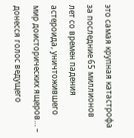это самая крупная катастрофа за последние 65 миллионов лет со времен падения астероида, уничтожившего мир доисторических ящеров… – донесся голос ведущего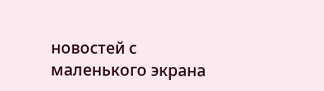новостей с маленького экрана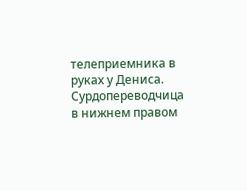телеприемника в руках у Дениса. Сурдопереводчица в нижнем правом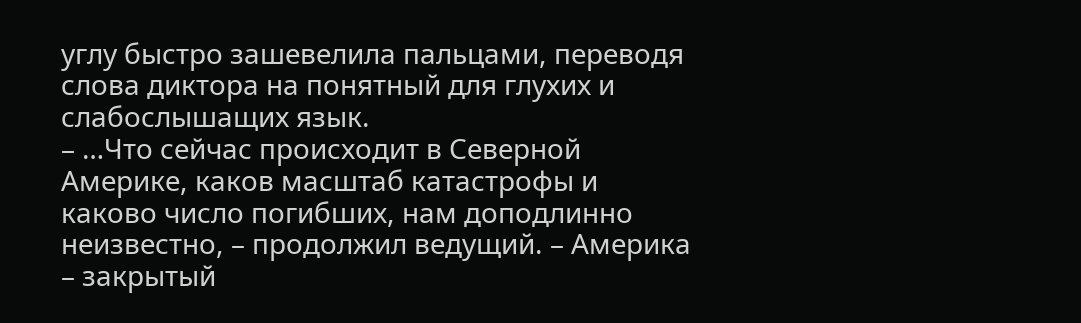углу быстро зашевелила пальцами, переводя слова диктора на понятный для глухих и слабослышащих язык.
– …Что сейчас происходит в Северной Америке, каков масштаб катастрофы и каково число погибших, нам доподлинно неизвестно, – продолжил ведущий. – Америка – закрытый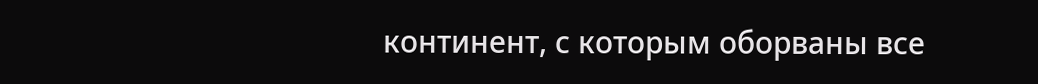континент, с которым оборваны все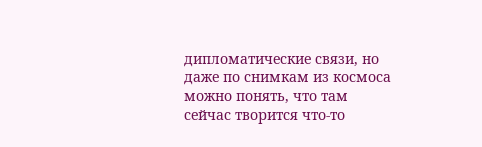дипломатические связи, но даже по снимкам из космоса можно понять, что там сейчас творится что-то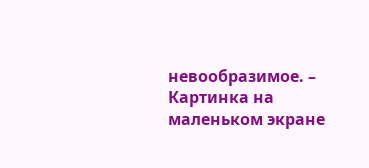невообразимое. – Картинка на маленьком экране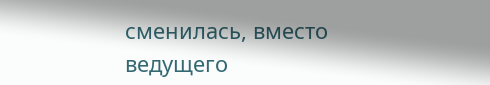сменилась, вместо ведущего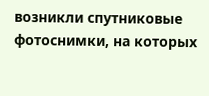возникли спутниковые фотоснимки, на которых